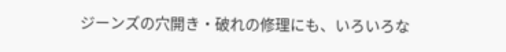ジーンズの穴開き・破れの修理にも、いろいろな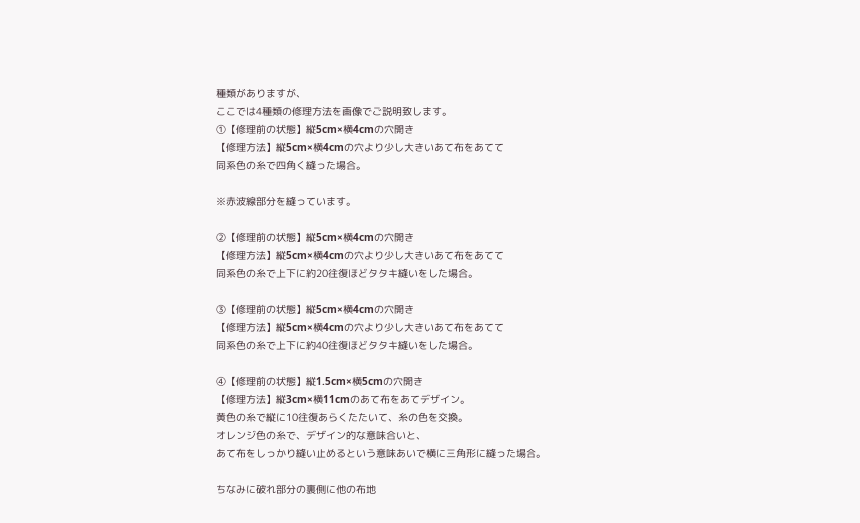種類がありますが、
ここでは4種類の修理方法を画像でご説明致します。
①【修理前の状態】縦5cm×横4cmの穴開き
【修理方法】縦5cm×横4cmの穴より少し大きいあて布をあてて
同系色の糸で四角く縫った場合。

※赤波線部分を縫っています。

②【修理前の状態】縦5cm×横4cmの穴開き
【修理方法】縦5cm×横4cmの穴より少し大きいあて布をあてて
同系色の糸で上下に約20往復ほどタタキ縫いをした場合。

③【修理前の状態】縦5cm×横4cmの穴開き
【修理方法】縦5cm×横4cmの穴より少し大きいあて布をあてて
同系色の糸で上下に約40往復ほどタタキ縫いをした場合。

④【修理前の状態】縦1.5cm×横5cmの穴開き
【修理方法】縦3cm×横11cmのあて布をあてデザイン。
黄色の糸で縦に10往復あらくたたいて、糸の色を交換。
オレンジ色の糸で、デザイン的な意味合いと、
あて布をしっかり縫い止めるという意味あいで横に三角形に縫った場合。

ちなみに破れ部分の裏側に他の布地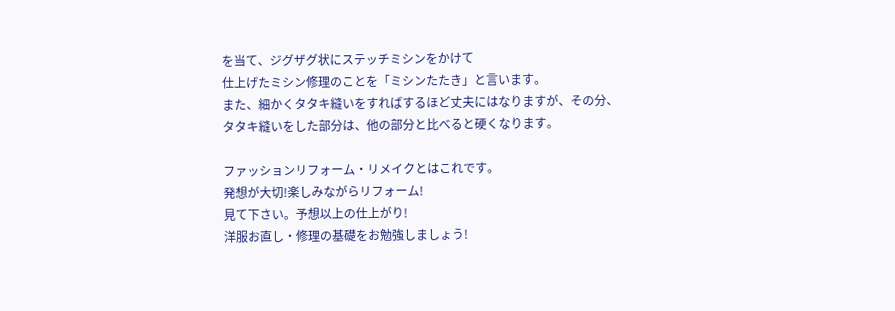を当て、ジグザグ状にステッチミシンをかけて
仕上げたミシン修理のことを「ミシンたたき」と言います。
また、細かくタタキ縫いをすればするほど丈夫にはなりますが、その分、
タタキ縫いをした部分は、他の部分と比べると硬くなります。

ファッションリフォーム・リメイクとはこれです。
発想が大切!楽しみながらリフォーム!
見て下さい。予想以上の仕上がり!
洋服お直し・修理の基礎をお勉強しましょう!